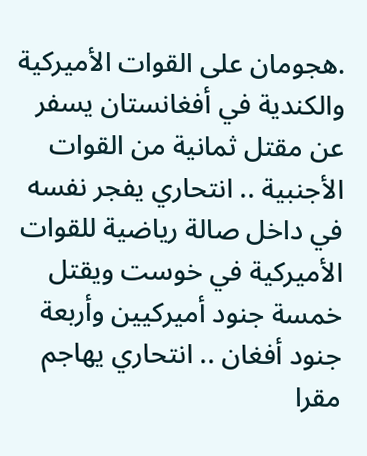.هجومان على القوات الأميركية والكندية في أفغانستان يسفر عن مقتل ثمانية من القوات الأجنبية .. انتحاري يفجر نفسه في داخل صالة رياضية للقوات الأميركية في خوست ويقتل خمسة جنود أميركيين وأربعة جنود أفغان .. انتحاري يهاجم مقرا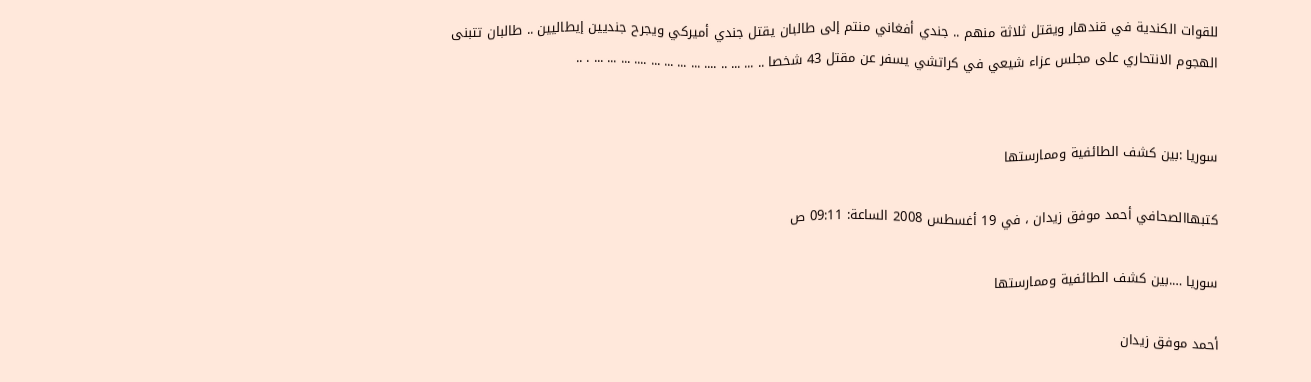للقوات الكندية في قندهار ويقتل ثلاثة منهم .. جندي أفغاني منتم إلى طالبان يقتل جندي أميركي ويجرح جنديين إيطاليين .. طالبان تتبنى الهجوم الانتحاري على مجلس عزاء شيعي في كراتشي يسفر عن مقتل 43 شخصا .. ... ... .. .... ... ... ... ... .... ... ... ... . ..


سوريا :بين كشف الطائفية وممارستها

كتبهاالصحافي أحمد موفق زيدان ، في 19 أغسطس 2008 الساعة: 09:11 ص

سوريا ….بين كشف الطائفية وممارستها

أحمد موفق زيدان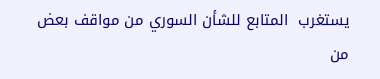يستغرب  المتابع للشأن السوري من مواقف بعض من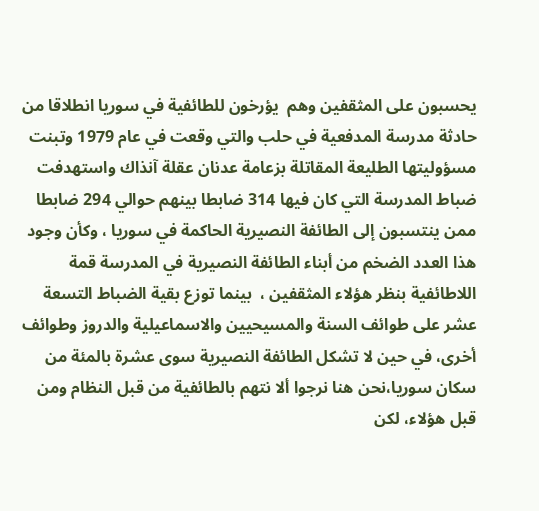يحسبون على المثقفين وهم  يؤرخون للطائفية في سوريا انطلاقا من حادثة مدرسة المدفعية في حلب والتي وقعت في عام 1979 وتبنت مسؤوليتها الطليعة المقاتلة بزعامة عدنان عقلة آنذاك واستهدفت ضباط المدرسة التي كان فيها 314 ضابطا بينهم حوالي 294 ضابطا ممن ينتسبون إلى الطائفة النصيرية الحاكمة في سوريا ، وكأن وجود هذا العدد الضخم من أبناء الطائفة النصيرية في المدرسة قمة اللاطائفية بنظر هؤلاء المثقفين ،  بينما توزع بقية الضباط التسعة عشر على طوائف السنة والمسيحيين والاسماعيلية والدروز وطوائف أخرى، في حين لا تشكل الطائفة النصيرية سوى عشرة بالمئة من سكان سوريا،نحن هنا نرجوا ألا نتهم بالطائفية من قبل النظام ومن قبل هؤلاء، لكن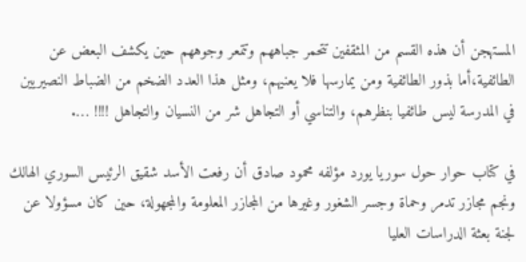المستهجن أن هذه القسم من المثقفين تتحمر جباههم وتتمعر وجوههم حين يكشف البعض عن الطائفية،أما بذور الطائفية ومن يمارسها فلا يعنيهم، ومثل هذا العدد الضخم من الضباط النصيريين في المدرسة ليس طائفيا بنظرهم، والتناسي أو التجاهل شر من النسيان والتجاهل !!!! ….

في كتاب حوار حول سوريا يورد مؤلفه محمود صادق أن رفعت الأسد شقيق الرئيس السوري الهالك ونجم مجازر تدمر وحماة وجسر الشغور وغيرها من المجازر المعلومة والمجهولة، حين كان مسؤولا عن لجنة بعثة الدراسات العليا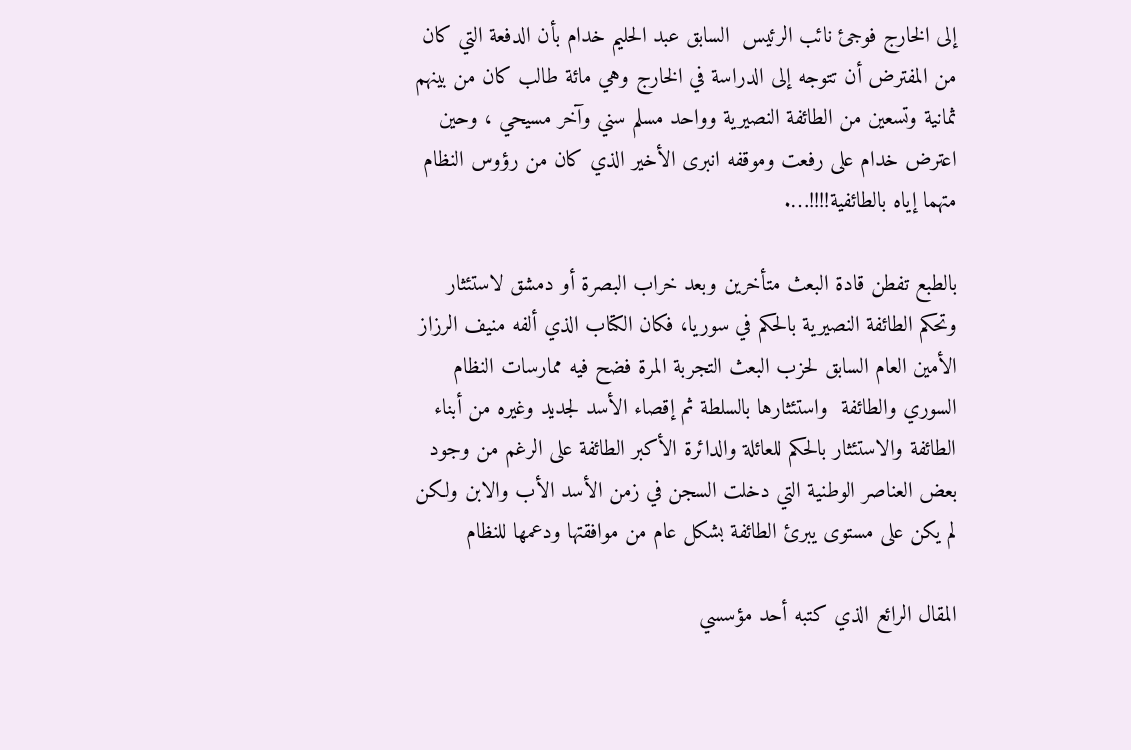إلى الخارج فوجئ نائب الرئيس  السابق عبد الحليم خدام بأن الدفعة التي كان من المفترض أن تتوجه إلى الدراسة في الخارج وهي مائة طالب كان من بينهم ثمانية وتسعين من الطائفة النصيرية وواحد مسلم سني وآخر مسيحي ، وحين اعترض خدام على رفعت وموقفه انبرى الأخير الذي كان من رؤوس النظام متهما إياه بالطائفية!!!!….

بالطبع تفطن قادة البعث متأخرين وبعد خراب البصرة أو دمشق لاستئثار وتحكم الطائفة النصيرية بالحكم في سوريا، فكان الكتاب الذي ألفه منيف الرزاز الأمين العام السابق لحزب البعث التجربة المرة فضح فيه ممارسات النظام السوري والطائفة  واستئثارها بالسلطة ثم إقصاء الأسد لجديد وغيره من أبناء الطائفة والاستئثار بالحكم للعائلة والدائرة الأكبر الطائفة على الرغم من وجود بعض العناصر الوطنية التي دخلت السجن في زمن الأسد الأب والابن ولكن لم يكن على مستوى يبرئ الطائفة بشكل عام من موافقتها ودعمها للنظام

المقال الرائع الذي كتبه أحد مؤسسي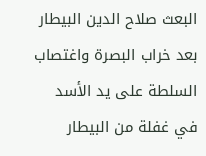البعث صلاح الدين البيطار بعد خراب البصرة واغتصاب السلطة على يد الأسد في غفلة من البيطار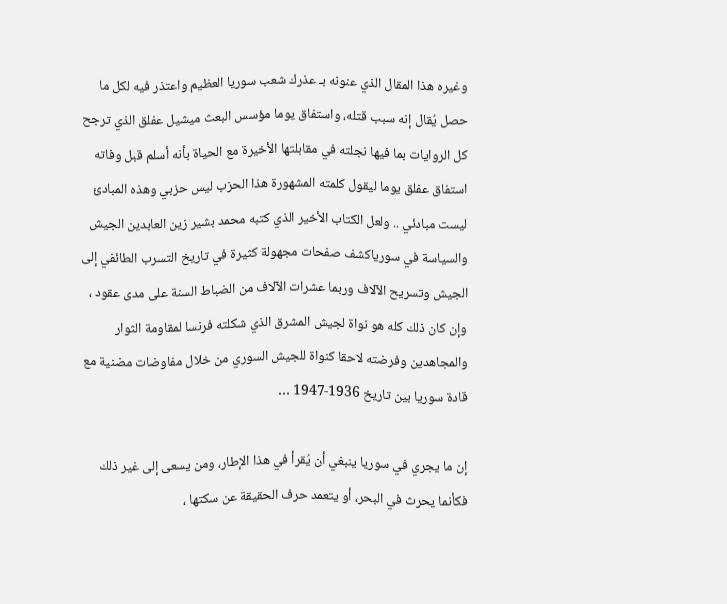وغيره هذا المقال الذي عنونه بـ عذرك شعب سوريا العظيم واعتذر فيه لكل ما حصل يُقال إنه سبب قتله، واستفاق يوما مؤسس البعث ميشيل عفلق الذي ترجح كل الروايات بما فيها نجلته في مقابلتها الأخيرة مع الحياة بأنه أسلم قبل وفاته استفاق عفلق يوما ليقول كلمته المشهورة هذا الحزب ليس حزبي وهذه المبادئ ليست مبادئي .. ولعل الكتاب الأخير الذي كتبه محمد بشير زين العابدين الجيش والسياسة في سورياكشف صفحات مجهولة كثيرة في تاريخ التسرب الطائفي إلى الجيش وتسريح الآلاف وربما عشرات الآلاف من الضباط السنة على مدى عقود ، وإن كان ذلك كله هو نواة لجيش المشرق الذي شكلته فرنسا لمقاومة الثوار والمجاهدين وفرضته لاحقا كنواة للجيش السوري من خلال مفاوضات مضنية مع قادة سوريا بين تاريخ 1936-1947 …

إن ما يجري في سوريا ينبغي أن يُقرأ في هذا الإطار، ومن يسعى إلى غير ذلك فكأنما يحرث في البحر، أو يتعمد حرف الحقيقة عن سكتها ،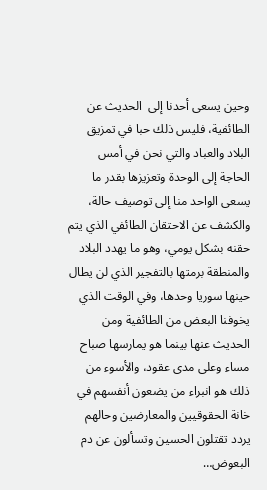وحين يسعى أحدنا إلى  الحديث عن الطائفية، فليس ذلك حبا في تمزيق البلاد والعباد والتي نحن في أمس الحاجة إلى الوحدة وتعزيزها بقدر ما يسعى الواحد منا إلى توصيف حالة، والكشف عن الاحتقان الطائفي الذي يتم حقنه بشكل يومي، وهو ما يهدد البلاد والمنطقة برمتها بالتفجير الذي لن يطال حينها سوريا وحدها، وفي الوقت الذي يخوفنا البعض من الطائفية ومن الحديث عنها بينما هو يمارسها صباح مساء وعلى مدى عقود، والأسوء من ذلك هو انبراء من يضعون أنفسهم في خانة الحقوقيين والمعارضين وحالهم يردد تقتلون الحسين وتسألون عن دم البعوض…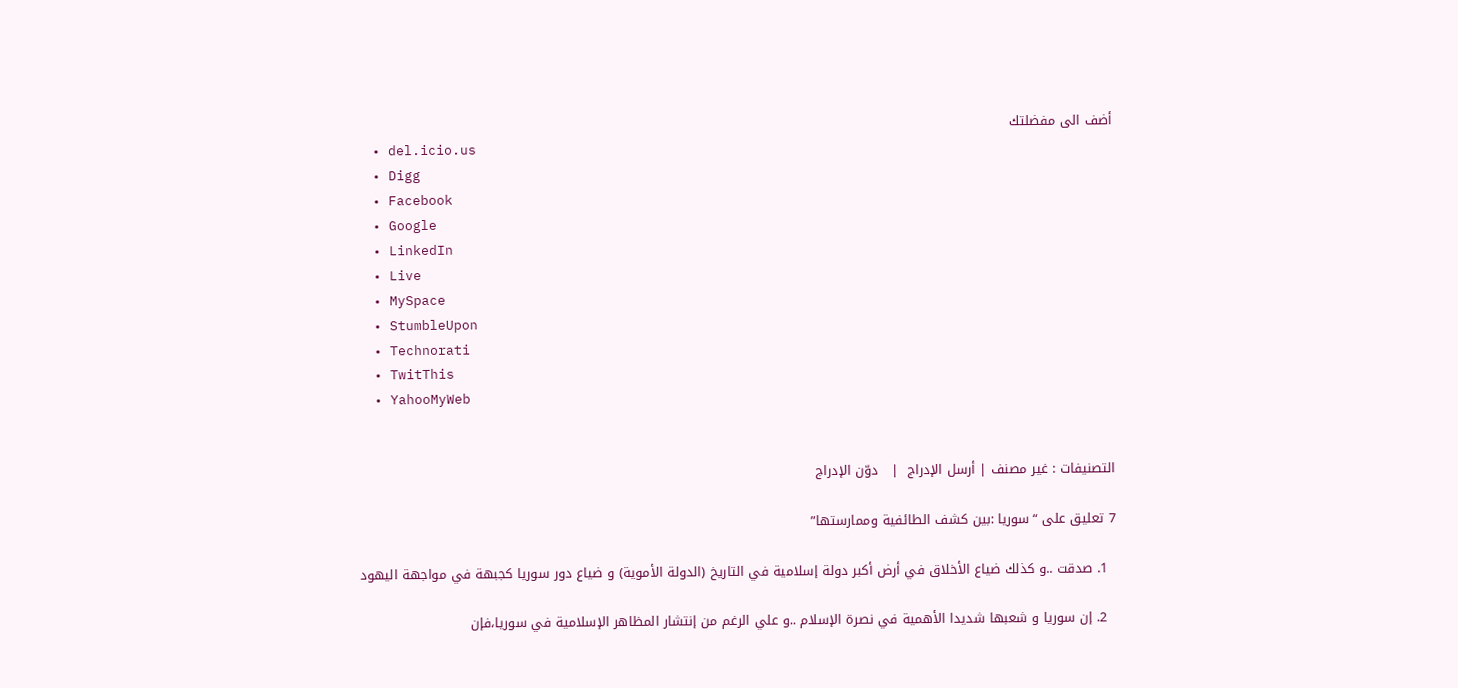أضف الى مفضلتك
  • del.icio.us
  • Digg
  • Facebook
  • Google
  • LinkedIn
  • Live
  • MySpace
  • StumbleUpon
  • Technorati
  • TwitThis
  • YahooMyWeb


التصنيفات : غير مصنف | أرسل الإدراج  |   دوّن الإدراج

7 تعليق على “سوريا :بين كشف الطائفية وممارستها”

  1. صدقت ..و كذلك ضياع الأخلاق في أرض أكبر دولة إسلامية في التاريخ (الدولة الأموية) و ضياع دور سوريا كجبهة في مواجهة اليهود

  2. إن سوريا و شعبها شديدا الأهمية في نصرة الإسلام ..و علي الرغم من إنتشار المظاهر الإسلامية في سوريا،فإن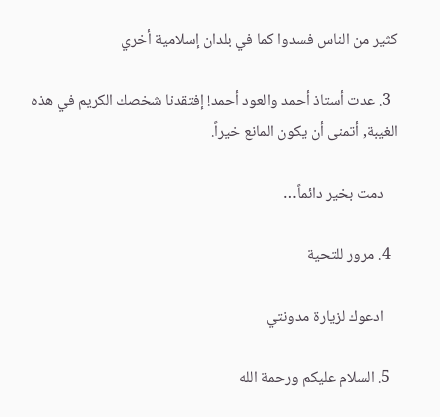كثير من الناس فسدوا كما في بلدان إسلامية أخري

  3. عدت أستاذ أحمد والعود أحمد! إفتقدنا شخصك الكريم في هذه الغيبة, أتمنى أن يكون المانع خيراً.

    دمت بخير دائماً…

  4. مرور للتحية

    ادعوك لزيارة مدونتي

  5. السلام عليكم ورحمة الله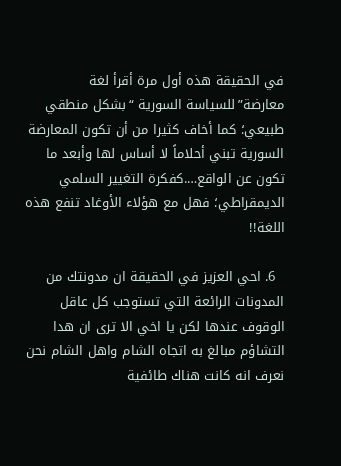في الحقيقة هذه أول مرة أقرأ لغة معارضة”للسياسة السورية “بشكل منطقي طبيعي؛ كما أخاف كثيرا من أن تكون المعارضة السورية تبني أحلاماً لا أساس لها وأبعد ما تكون عن الواقع….كفكرة التغيير السلمي الديمقراطي؛ فهل مع هؤلاء الأوغاد تنفع هذه اللغة!!

  6. احي العزيز في الحقيقة ان مدونتك من المدونات الرائعة التي تستوجب كل عاقل الوقوف عندها لكن يا اخي الا ترى ان هدا التشاؤم مبالغ به اتجاه الشام واهل الشام نحن نعرف انه كانت هناك طائفية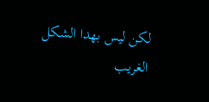لكن ليس بهدا الشكل الغريب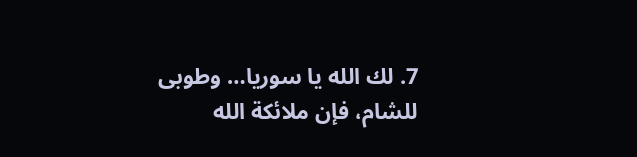7. لك الله يا سوريا… وطوبى للشام، فإن ملائكة الله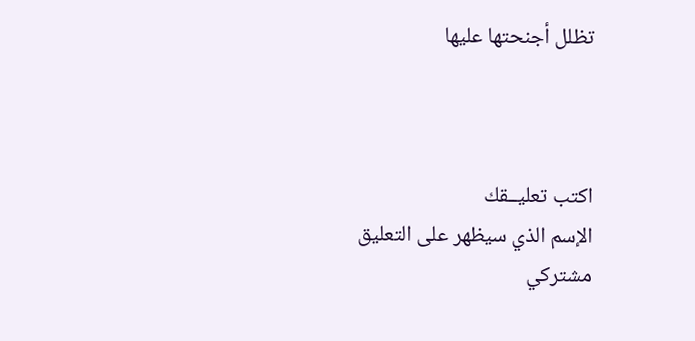تظلل أجنحتها عليها



اكتب تعليــقك
الإسم الذي سيظهر على التعليق
مشتركي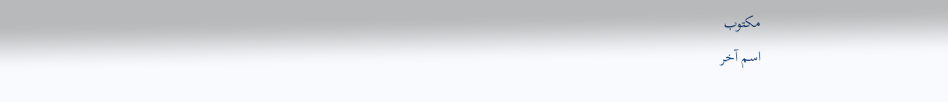مكتوب
اسم آخر